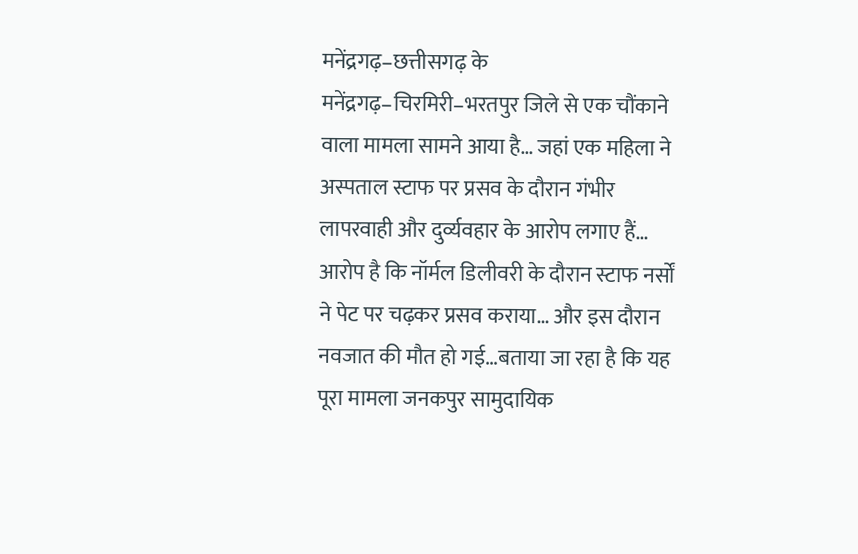मनेंद्रगढ़–छत्तीसगढ़ के मनेंद्रगढ़–चिरमिरी–भरतपुर जिले से एक चौंकाने वाला मामला सामने आया है… जहां एक महिला ने अस्पताल स्टाफ पर प्रसव के दौरान गंभीर लापरवाही और दुर्व्यवहार के आरोप लगाए हैं… आरोप है कि नॉर्मल डिलीवरी के दौरान स्टाफ नर्सों ने पेट पर चढ़कर प्रसव कराया… और इस दौरान नवजात की मौत हो गई…बताया जा रहा है कि यह पूरा मामला जनकपुर सामुदायिक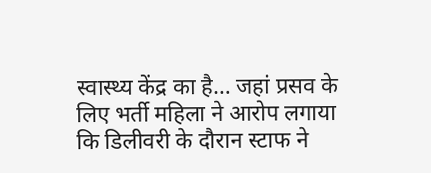स्वास्थ्य केंद्र का है… जहां प्रसव के लिए भर्ती महिला ने आरोप लगाया कि डिलीवरी के दौरान स्टाफ ने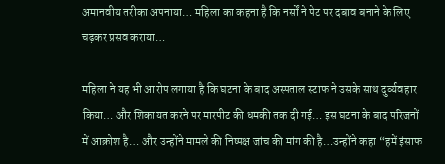अमानवीय तरीका अपनाया… महिला का कहना है कि नर्सों ने पेट पर दबाव बनाने के लिए चढ़कर प्रसव कराया…

महिला ने यह भी आरोप लगाया है कि घटना के बाद अस्पताल स्टाफ ने उसके साथ दुर्व्यवहार किया… और शिकायत करने पर मारपीट की धमकी तक दी गई… इस घटना के बाद परिजनों में आक्रोश है… और उन्होंने मामले की निष्पक्ष जांच की मांग की है…उन्होंने कहा “हमें इंसाफ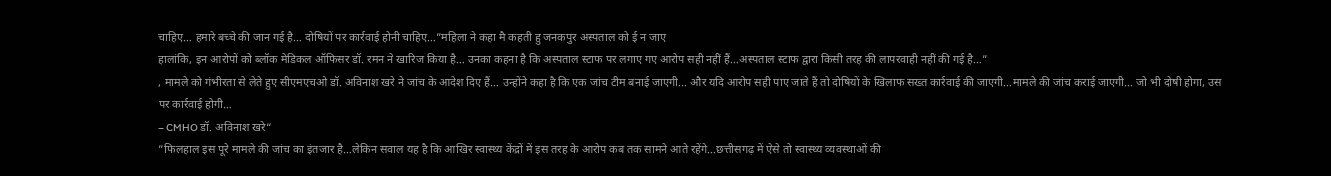चाहिए… हमारे बच्चे की जान गई है… दोषियों पर कार्रवाई होनी चाहिए…”महिला ने कहा मै कहती हु जनकपुर अस्पताल को ई न जाए
हालांकि, इन आरोपों को ब्लॉक मेडिकल ऑफिसर डॉ. रमन ने खारिज किया है… उनका कहना है कि अस्पताल स्टाफ पर लगाए गए आरोप सही नहीं हैं…अस्पताल स्टाफ द्वारा किसी तरह की लापरवाही नहीं की गई है…”
, मामले को गंभीरता से लेते हुए सीएमएचओ डॉ. अविनाश खरे ने जांच के आदेश दिए हैं… उन्होंने कहा है कि एक जांच टीम बनाई जाएगी… और यदि आरोप सही पाए जाते हैं तो दोषियों के खिलाफ सख्त कार्रवाई की जाएगी…मामले की जांच कराई जाएगी… जो भी दोषी होगा, उस पर कार्रवाई होगी…
– CMHO डॉ. अविनाश खरे“
”फिलहाल इस पूरे मामले की जांच का इंतजार है…लेकिन सवाल यह है कि आखिर स्वास्थ्य केंद्रों में इस तरह के आरोप कब तक सामने आते रहेंगे…छत्तीसगढ़ में ऐसे तो स्वास्थ्य व्यवस्थाओं की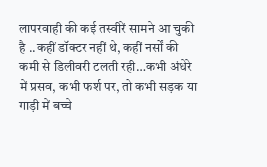लापरवाही की कई तस्वीरें सामने आ चुकी है ..कहीं डॉक्टर नहीं थे, कहीं नर्सों की कमी से डिलीवरी टलती रही…कभी अंधेरे में प्रसव, कभी फर्श पर, तो कभी सड़क या गाड़ी में बच्चे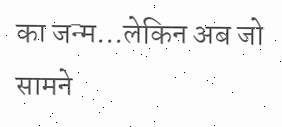का जन्म…लेकिन अब जो सामने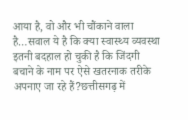आया है, वो और भी चौंकाने वाला है…सवाल ये है कि क्या स्वास्थ्य व्यवस्था इतनी बदहाल हो चुकी है कि जिंदगी बचाने के नाम पर ऐसे खतरनाक तरीके अपनाए जा रहे हैं?छत्तीसगढ़ में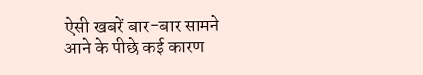ऐसी खबरें बार-बार सामने आने के पीछे कई कारण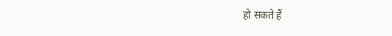हो सकते हैं